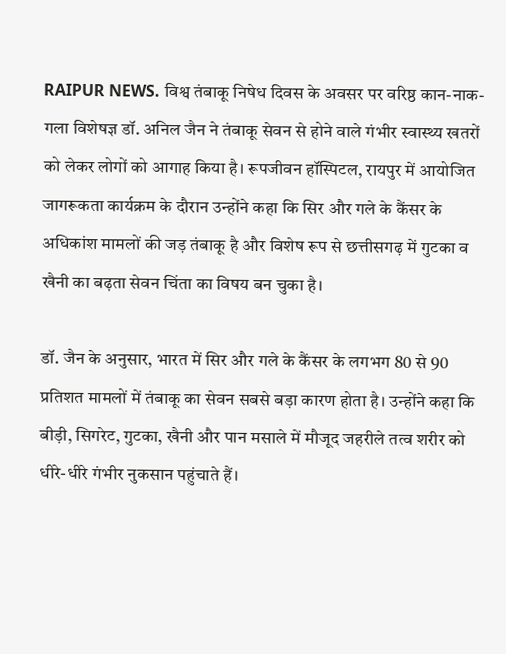RAIPUR NEWS. विश्व तंबाकू निषेध दिवस के अवसर पर वरिष्ठ कान-नाक-गला विशेषज्ञ डॉ. अनिल जैन ने तंबाकू सेवन से होने वाले गंभीर स्वास्थ्य खतरों को लेकर लोगों को आगाह किया है। रूपजीवन हॉस्पिटल, रायपुर में आयोजित जागरूकता कार्यक्रम के दौरान उन्होंने कहा कि सिर और गले के कैंसर के अधिकांश मामलों की जड़ तंबाकू है और विशेष रूप से छत्तीसगढ़ में गुटका व खैनी का बढ़ता सेवन चिंता का विषय बन चुका है।

डॉ. जैन के अनुसार, भारत में सिर और गले के कैंसर के लगभग 80 से 90 प्रतिशत मामलों में तंबाकू का सेवन सबसे बड़ा कारण होता है। उन्होंने कहा कि बीड़ी, सिगरेट, गुटका, खैनी और पान मसाले में मौजूद जहरीले तत्व शरीर को धीरे-धीरे गंभीर नुकसान पहुंचाते हैं।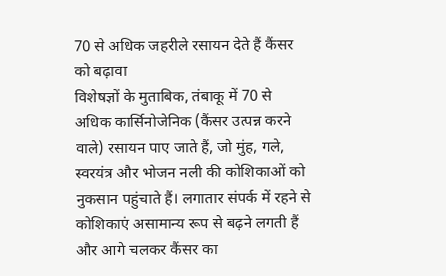70 से अधिक जहरीले रसायन देते हैं कैंसर को बढ़ावा
विशेषज्ञों के मुताबिक, तंबाकू में 70 से अधिक कार्सिनोजेनिक (कैंसर उत्पन्न करने वाले) रसायन पाए जाते हैं, जो मुंह, गले, स्वरयंत्र और भोजन नली की कोशिकाओं को नुकसान पहुंचाते हैं। लगातार संपर्क में रहने से कोशिकाएं असामान्य रूप से बढ़ने लगती हैं और आगे चलकर कैंसर का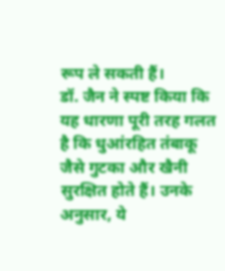रूप ले सकती हैं।
डॉ. जैन ने स्पष्ट किया कि यह धारणा पूरी तरह गलत है कि धुआंरहित तंबाकू जैसे गुटका और खैनी सुरक्षित होते हैं। उनके अनुसार, ये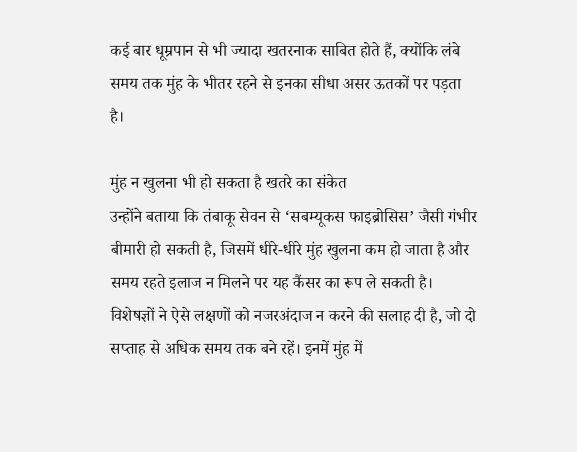कई बार धूम्रपान से भी ज्यादा खतरनाक साबित होते हैं, क्योंकि लंबे समय तक मुंह के भीतर रहने से इनका सीधा असर ऊतकों पर पड़ता है।

मुंह न खुलना भी हो सकता है खतरे का संकेत
उन्होंने बताया कि तंबाकू सेवन से ‘सबम्यूकस फाइब्रोसिस’ जैसी गंभीर बीमारी हो सकती है, जिसमें धीरे-धीरे मुंह खुलना कम हो जाता है और समय रहते इलाज न मिलने पर यह कैंसर का रूप ले सकती है।
विशेषज्ञों ने ऐसे लक्षणों को नजरअंदाज न करने की सलाह दी है, जो दो सप्ताह से अधिक समय तक बने रहें। इनमें मुंह में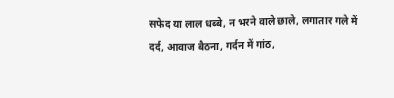सफेद या लाल धब्बे, न भरने वाले छाले, लगातार गले में दर्द, आवाज बैठना, गर्दन में गांठ,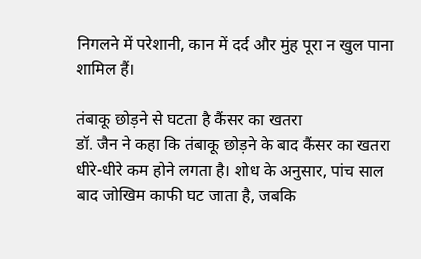निगलने में परेशानी, कान में दर्द और मुंह पूरा न खुल पाना शामिल हैं।

तंबाकू छोड़ने से घटता है कैंसर का खतरा
डॉ. जैन ने कहा कि तंबाकू छोड़ने के बाद कैंसर का खतरा धीरे-धीरे कम होने लगता है। शोध के अनुसार, पांच साल बाद जोखिम काफी घट जाता है, जबकि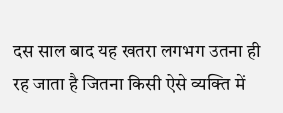दस साल बाद यह खतरा लगभग उतना ही रह जाता है जितना किसी ऐसे व्यक्ति में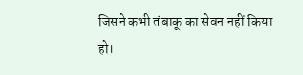जिसने कभी तंबाकू का सेवन नहीं किया हो।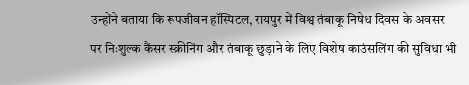उन्होंने बताया कि रूपजीवन हॉस्पिटल, रायपुर में विश्व तंबाकू निषेध दिवस के अवसर पर निःशुल्क कैंसर स्क्रीनिंग और तंबाकू छुड़ाने के लिए विशेष काउंसलिंग की सुविधा भी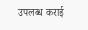उपलब्ध कराई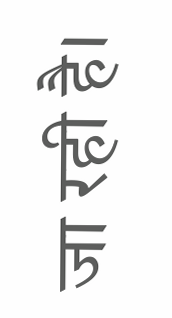जा रही है।